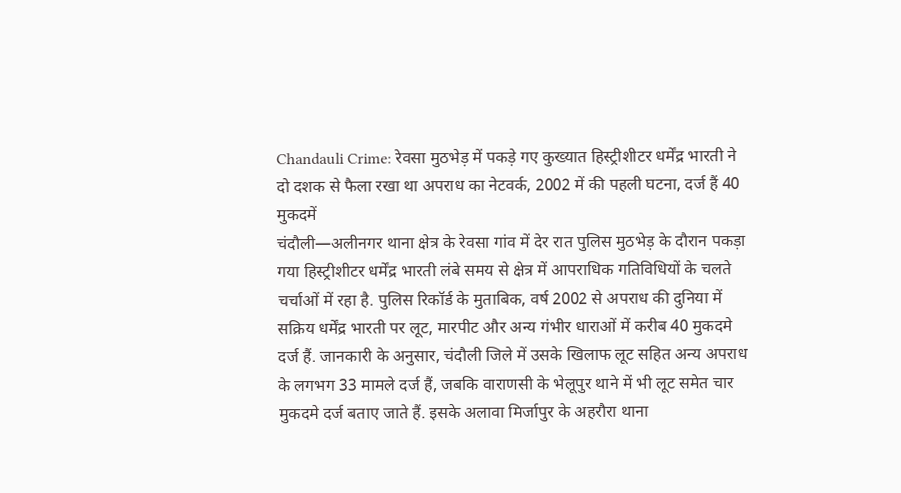Chandauli Crime: रेवसा मुठभेड़ में पकड़े गए कुख्यात हिस्ट्रीशीटर धर्मेंद्र भारती ने दो दशक से फैला रखा था अपराध का नेटवर्क, 2002 में की पहली घटना, दर्ज हैं 40 मुकदमें
चंदौली—अलीनगर थाना क्षेत्र के रेवसा गांव में देर रात पुलिस मुठभेड़ के दौरान पकड़ा गया हिस्ट्रीशीटर धर्मेंद्र भारती लंबे समय से क्षेत्र में आपराधिक गतिविधियों के चलते चर्चाओं में रहा है. पुलिस रिकॉर्ड के मुताबिक, वर्ष 2002 से अपराध की दुनिया में सक्रिय धर्मेंद्र भारती पर लूट, मारपीट और अन्य गंभीर धाराओं में करीब 40 मुकदमे दर्ज हैं. जानकारी के अनुसार, चंदौली जिले में उसके खिलाफ लूट सहित अन्य अपराध के लगभग 33 मामले दर्ज हैं, जबकि वाराणसी के भेलूपुर थाने में भी लूट समेत चार मुकदमे दर्ज बताए जाते हैं. इसके अलावा मिर्जापुर के अहरौरा थाना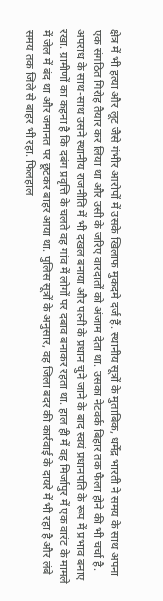क्षेत्र में भी हत्या और लूट जैसे गंभीर आरोपों में उसके खिलाफ मुकदमे दर्ज हैं. स्थानीय सूत्रों के मुताबिक, धर्मेंद्र भारती ने समय के साथ अपना एक संगठित गिरोह तैयार कर लिया था और उसी के जरिए वारदातों को अंजाम देता था. उसका नेटवर्क बिहार तक फैला होने की भी चर्चा है. अपराध के साथ-साथ उसने स्थानीय राजनीति में भी दखल बनाया और पत्नी के प्रधान चुने जाने के बाद स्वयं प्रधानपति के रूप में प्रभाव बनाए रखा. ग्रामीणों का कहना है कि दबंग प्रवृत्ति के चलते वह गांव में लोगों पर दबाव बनाकर रहता था. हाल ही में वह मिर्जापुर में एक वारंट के मामले में जेल में बंद था और जमानत पर छूटकर बाहर आया था. पुलिस सूत्रों के अनुसार, वह जिला बदर की कार्रवाई के दायरे में भी रहा है और लंबे समय तक जिले से बाहर भी रहा. फिलहाल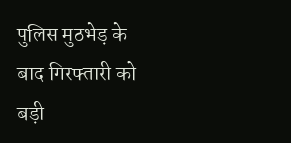पुलिस मुठभेड़ के बाद गिरफ्तारी को बड़ी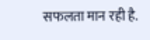सफलता मान रही है.